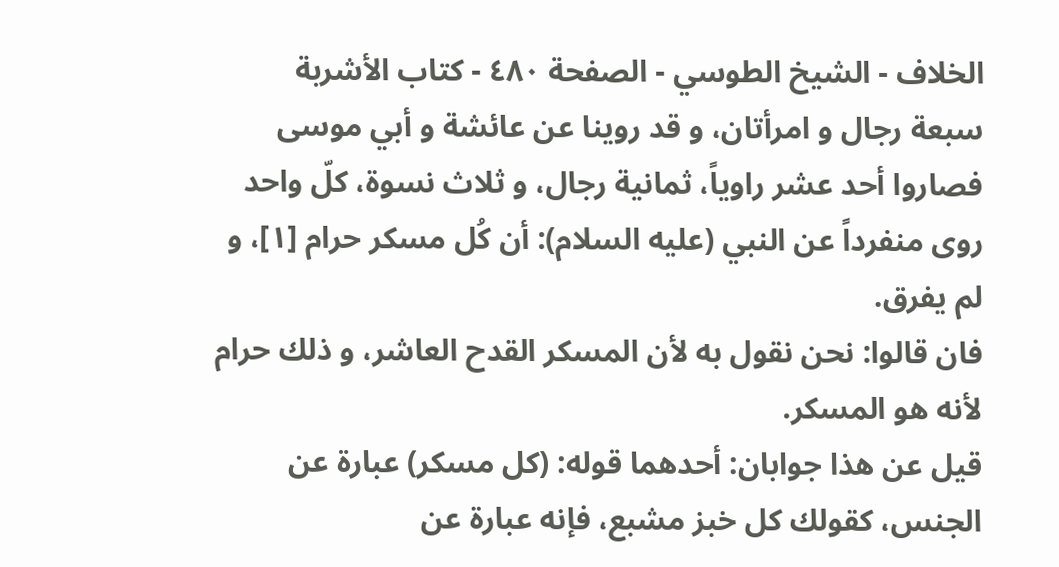الخلاف - الشيخ الطوسي - الصفحة ٤٨٠ - كتاب الأشربة
سبعة رجال و امرأتان، و قد روينا عن عائشة و أبي موسى فصاروا أحد عشر راوياً، ثمانية رجال، و ثلاث نسوة، كلّ واحد روى منفرداً عن النبي (عليه السلام): أن كُل مسكر حرام [١]، و لم يفرق.
فان قالوا: نحن نقول به لأن المسكر القدح العاشر، و ذلك حرام لأنه هو المسكر.
قيل عن هذا جوابان: أحدهما قوله: (كل مسكر) عبارة عن الجنس، كقولك كل خبز مشبع، فإنه عبارة عن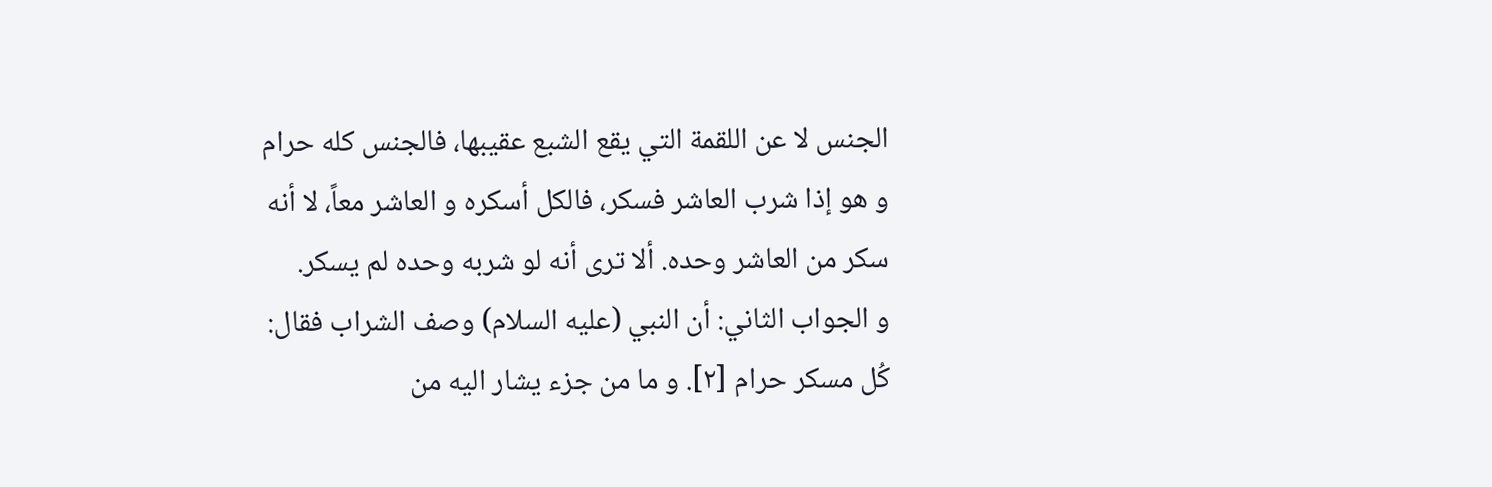الجنس لا عن اللقمة التي يقع الشبع عقيبها، فالجنس كله حرام و هو إذا شرب العاشر فسكر، فالكل أسكره و العاشر معاً، لا أنه سكر من العاشر وحده. ألا ترى أنه لو شربه وحده لم يسكر.
و الجواب الثاني: أن النبي (عليه السلام) وصف الشراب فقال: كُل مسكر حرام [٢]. و ما من جزء يشار اليه من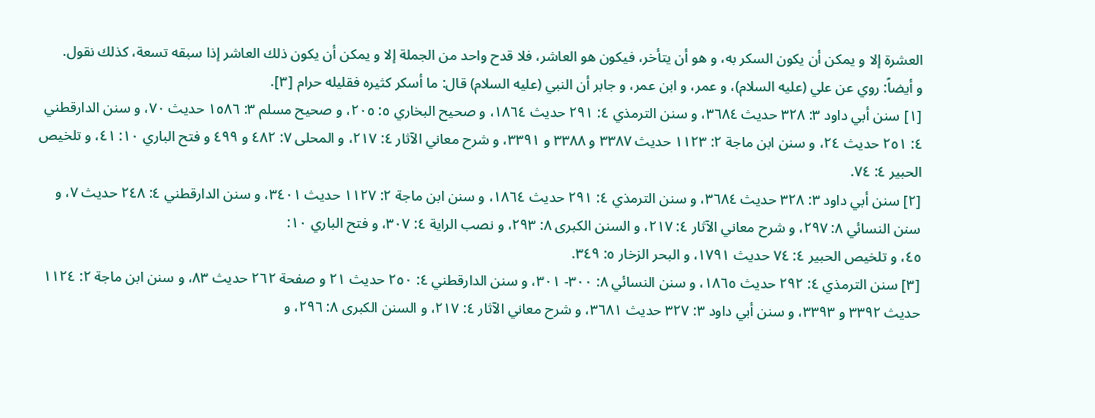العشرة إلا و يمكن أن يكون السكر به، و هو أن يتأخر، فيكون هو العاشر، فلا قدح واحد من الجملة إلا و يمكن أن يكون ذلك العاشر إذا سبقه تسعة، كذلك نقول.
و أيضاً: روي عن علي (عليه السلام)، و عمر، و ابن عمر، و جابر أن النبي (عليه السلام) قال: ما أسكر كثيره فقليله حرام [٣].
[١] سنن أبي داود ٣: ٣٢٨ حديث ٣٦٨٤، و سنن الترمذي ٤: ٢٩١ حديث ١٨٦٤، و صحيح البخاري ٥: ٢٠٥، و صحيح مسلم ٣: ١٥٨٦ حديث ٧٠، و سنن الدارقطني ٤: ٢٥١ حديث ٢٤، و سنن ابن ماجة ٢: ١١٢٣ حديث ٣٣٨٧ و ٣٣٨٨ و ٣٣٩١، و شرح معاني الآثار ٤: ٢١٧، و المحلى ٧: ٤٨٢ و ٤٩٩ و فتح الباري ١٠: ٤١، و تلخيص الحبير ٤: ٧٤.
[٢] سنن أبي داود ٣: ٣٢٨ حديث ٣٦٨٤، و سنن الترمذي ٤: ٢٩١ حديث ١٨٦٤، و سنن ابن ماجة ٢: ١١٢٧ حديث ٣٤٠١، و سنن الدارقطني ٤: ٢٤٨ حديث ٧، و سنن النسائي ٨: ٢٩٧، و شرح معاني الآثار ٤: ٢١٧، و السنن الكبرى ٨: ٢٩٣، و نصب الراية ٤: ٣٠٧، و فتح الباري ١٠:
٤٥، و تلخيص الحبير ٤: ٧٤ حديث ١٧٩١، و البحر الزخار ٥: ٣٤٩.
[٣] سنن الترمذي ٤: ٢٩٢ حديث ١٨٦٥، و سنن النسائي ٨: ٣٠٠- ٣٠١، و سنن الدارقطني ٤: ٢٥٠ حديث ٢١ و صفحة ٢٦٢ حديث ٨٣، و سنن ابن ماجة ٢: ١١٢٤ حديث ٣٣٩٢ و ٣٣٩٣، و سنن أبي داود ٣: ٣٢٧ حديث ٣٦٨١، و شرح معاني الآثار ٤: ٢١٧، و السنن الكبرى ٨: ٢٩٦، و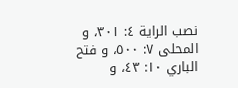نصب الراية ٤: ٣٠١، و المحلى ٧: ٥٠٠، و فتح الباري ١٠: ٤٣، و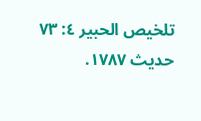تلخيص الحبير ٤: ٧٣ حديث ١٧٨٧.